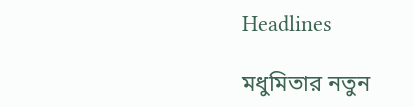Headlines

মধুমিতার নতুন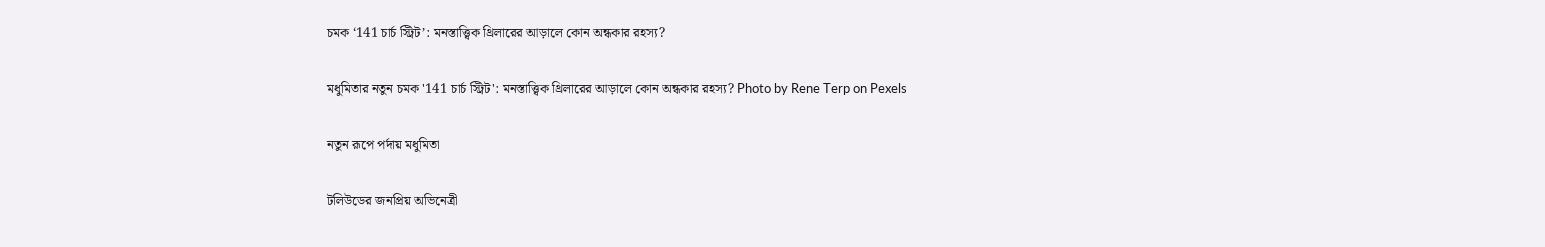চমক ‘141 চার্চ স্ট্রিট’: মনস্তাত্ত্বিক থ্রিলারের আড়ালে কোন অন্ধকার রহস্য?

মধুমিতার নতুন চমক '141 চার্চ স্ট্রিট': মনস্তাত্ত্বিক থ্রিলারের আড়ালে কোন অন্ধকার রহস্য? Photo by Rene Terp on Pexels

নতুন রূপে পর্দায় মধুমিতা

টলিউডের জনপ্রিয় অভিনেত্রী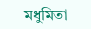মধুমিতা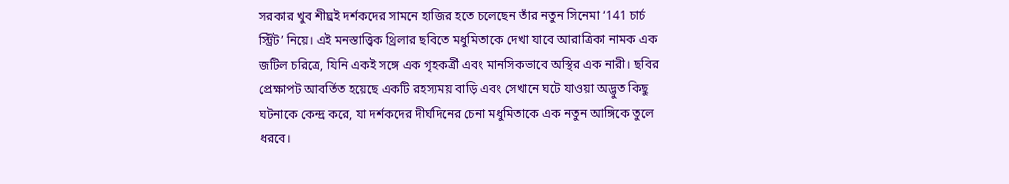সরকার খুব শীঘ্রই দর্শকদের সামনে হাজির হতে চলেছেন তাঁর নতুন সিনেমা ‘141 চার্চ স্ট্রিট’ নিয়ে। এই মনস্তাত্ত্বিক থ্রিলার ছবিতে মধুমিতাকে দেখা যাবে আরাত্রিকা নামক এক জটিল চরিত্রে, যিনি একই সঙ্গে এক গৃহকর্ত্রী এবং মানসিকভাবে অস্থির এক নারী। ছবির প্রেক্ষাপট আবর্তিত হয়েছে একটি রহস্যময় বাড়ি এবং সেখানে ঘটে যাওয়া অদ্ভুত কিছু ঘটনাকে কেন্দ্র করে, যা দর্শকদের দীর্ঘদিনের চেনা মধুমিতাকে এক নতুন আঙ্গিকে তুলে ধরবে।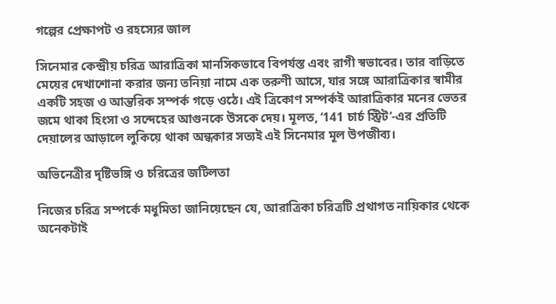গল্পের প্রেক্ষাপট ও রহস্যের জাল

সিনেমার কেন্দ্রীয় চরিত্র আরাত্রিকা মানসিকভাবে বিপর্যস্ত এবং রাগী স্বভাবের। তার বাড়িতে মেয়ের দেখাশোনা করার জন্য তনিয়া নামে এক তরুণী আসে, যার সঙ্গে আরাত্রিকার স্বামীর একটি সহজ ও আন্তরিক সম্পর্ক গড়ে ওঠে। এই ত্রিকোণ সম্পর্কই আরাত্রিকার মনের ভেতর জমে থাকা হিংসা ও সন্দেহের আগুনকে উসকে দেয়। মূলত, ‘141 চার্চ স্ট্রিট’-এর প্রতিটি দেয়ালের আড়ালে লুকিয়ে থাকা অন্ধকার সত্যই এই সিনেমার মূল উপজীব্য।

অভিনেত্রীর দৃষ্টিভঙ্গি ও চরিত্রের জটিলতা

নিজের চরিত্র সম্পর্কে মধুমিতা জানিয়েছেন যে, আরাত্রিকা চরিত্রটি প্রথাগত নায়িকার থেকে অনেকটাই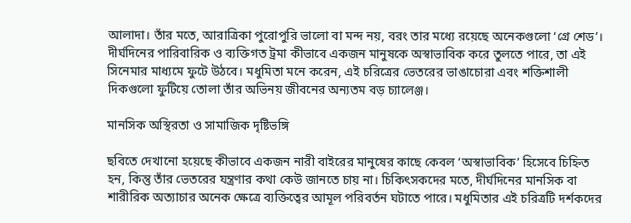আলাদা। তাঁর মতে, আরাত্রিকা পুরোপুরি ভালো বা মন্দ নয়, বরং তার মধ্যে রয়েছে অনেকগুলো ‘গ্রে শেড’। দীর্ঘদিনের পারিবারিক ও ব্যক্তিগত ট্রমা কীভাবে একজন মানুষকে অস্বাভাবিক করে তুলতে পারে, তা এই সিনেমার মাধ্যমে ফুটে উঠবে। মধুমিতা মনে করেন, এই চরিত্রের ভেতরের ভাঙাচোরা এবং শক্তিশালী দিকগুলো ফুটিয়ে তোলা তাঁর অভিনয় জীবনের অন্যতম বড় চ্যালেঞ্জ।

মানসিক অস্থিরতা ও সামাজিক দৃষ্টিভঙ্গি

ছবিতে দেখানো হয়েছে কীভাবে একজন নারী বাইরের মানুষের কাছে কেবল ‘অস্বাভাবিক’ হিসেবে চিহ্নিত হন, কিন্তু তাঁর ভেতরের যন্ত্রণার কথা কেউ জানতে চায় না। চিকিৎসকদের মতে, দীর্ঘদিনের মানসিক বা শারীরিক অত্যাচার অনেক ক্ষেত্রে ব্যক্তিত্বের আমূল পরিবর্তন ঘটাতে পারে। মধুমিতার এই চরিত্রটি দর্শকদের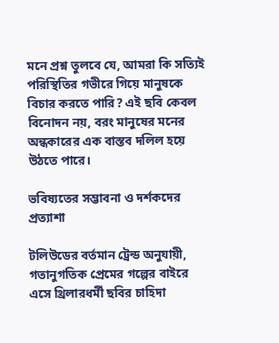মনে প্রশ্ন তুলবে যে, আমরা কি সত্যিই পরিস্থিতির গভীরে গিয়ে মানুষকে বিচার করতে পারি? এই ছবি কেবল বিনোদন নয়, বরং মানুষের মনের অন্ধকারের এক বাস্তব দলিল হয়ে উঠতে পারে।

ভবিষ্যতের সম্ভাবনা ও দর্শকদের প্রত্যাশা

টলিউডের বর্তমান ট্রেন্ড অনুযায়ী, গতানুগতিক প্রেমের গল্পের বাইরে এসে থ্রিলারধর্মী ছবির চাহিদা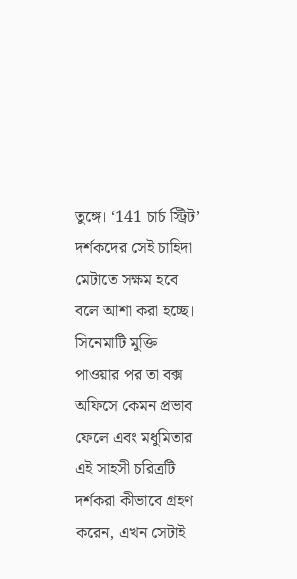তুঙ্গে। ‘141 চার্চ স্ট্রিট’ দর্শকদের সেই চাহিদা মেটাতে সক্ষম হবে বলে আশা করা হচ্ছে। সিনেমাটি মুক্তি পাওয়ার পর তা বক্স অফিসে কেমন প্রভাব ফেলে এবং মধুমিতার এই সাহসী চরিত্রটি দর্শকরা কীভাবে গ্রহণ করেন, এখন সেটাই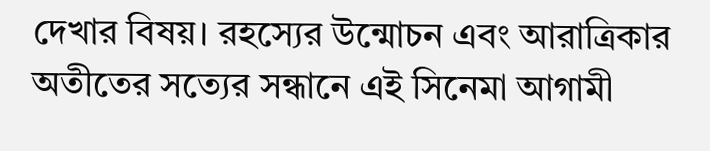দেখার বিষয়। রহস্যের উন্মোচন এবং আরাত্রিকার অতীতের সত্যের সন্ধানে এই সিনেমা আগামী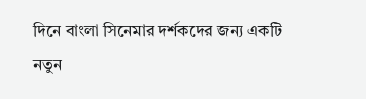দিনে বাংলা সিনেমার দর্শকদের জন্য একটি নতুন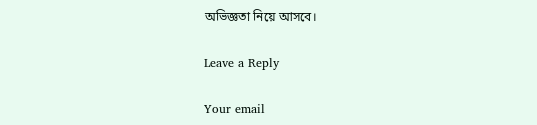অভিজ্ঞতা নিয়ে আসবে।

Leave a Reply

Your email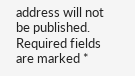address will not be published. Required fields are marked *